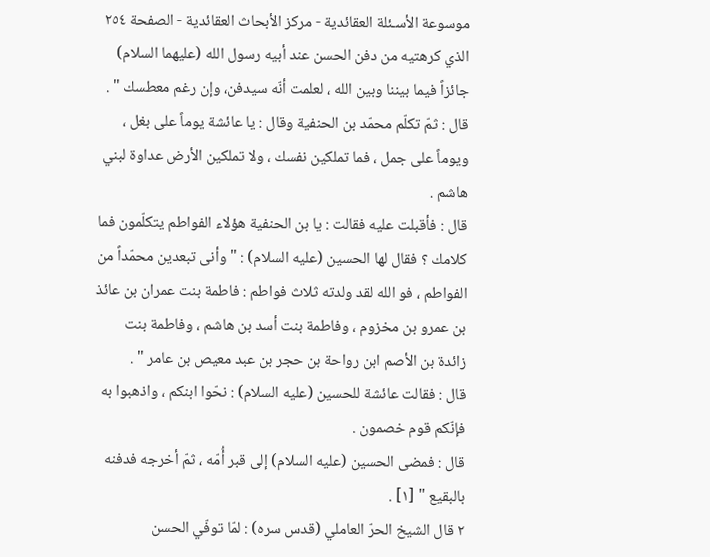موسوعة الأسـئلة العقائدية - مركز الأبحاث العقائدية - الصفحة ٢٥٤
الذي كرهتيه من دفن الحسن عند أبيه رسول الله (عليهما السلام) جائزاً فيما بيننا وبين الله ، لعلمت أنّه سيدفن، وإن رغم معطسك " .
قال : ثمّ تكلّم محمّد بن الحنفية وقال : يا عائشة يوماً على بغل ، ويوماً على جمل ، فما تملكين نفسك ، ولا تملكين الأرض عداوة لبني هاشم .
قال : فأقبلت عليه فقالت : يا بن الحنفية هؤلاء الفواطم يتكلّمون فما كلامك ؟ فقال لها الحسين (عليه السلام) : " وأنى تبعدين محمّداً من الفواطم ، فو الله لقد ولدته ثلاث فواطم : فاطمة بنت عمران بن عائذ بن عمرو بن مخزوم ، وفاطمة بنت أسد بن هاشم ، وفاطمة بنت زائدة بن الأصم ابن رواحة بن حجر بن عبد معيص بن عامر " .
قال : فقالت عائشة للحسين (عليه السلام) : نحّوا ابنكم ، واذهبوا به فإنّكم قوم خصمون .
قال : فمضى الحسين (عليه السلام) إلى قبر أُمّه ، ثمّ أخرجه فدفنه بالبقيع " [١] .
٢ قال الشيخ الحرّ العاملي (قدس سره) : لمّا توفّي الحسن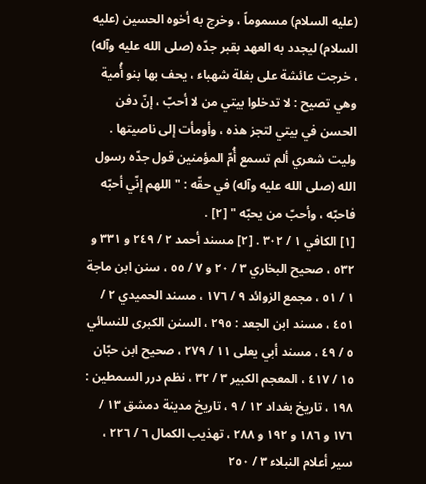(عليه السلام) مسموماً ، وخرج به أخوه الحسين (عليه السلام) ليجدد به العهد بقبر جدّه (صلى الله عليه وآله) ، خرجت عائشة على بغلة شهباء ، يحف بها بنو أُمية وهي تصيح : لا تدخلوا بيتي من لا أحبّ ، إنّ دفن الحسن في بيتي لتجز هذه ، وأومأت إلى ناصيتها .
وليت شعري ألم تسمع أُمّ المؤمنين قول جدّه رسول الله (صلى الله عليه وآله) في حقّه : " اللهم إنّي أحبّه فاحبّه ، وأحبّ من يحبّه " [٢] .
[١] الكافي ١ / ٣٠٢ . [٢] مسند أحمد ٢ / ٢٤٩ و ٣٣١ و ٥٣٢ ، صحيح البخاري ٣ / ٢٠ و ٧ / ٥٥ ، سنن ابن ماجة ١ / ٥١ ، مجمع الزوائد ٩ / ١٧٦ ، مسند الحميدي ٢ / ٤٥١ ، مسند ابن الجعد : ٢٩٥ ، السنن الكبرى للنسائي ٥ / ٤٩ ، مسند أبي يعلى ١١ / ٢٧٩ ، صحيح ابن حبّان ١٥ / ٤١٧ ، المعجم الكبير ٣ / ٣٢ ، نظم درر السمطين : ١٩٨ ، تاريخ بغداد ١٢ / ٩ ، تاريخ مدينة دمشق ١٣ / ١٧٦ و ١٨٦ و ١٩٢ و ٢٨٨ ، تهذيب الكمال ٦ / ٢٢٦ ، سير أعلام النبلاء ٣ / ٢٥٠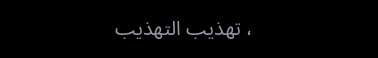، تهذيب التهذيب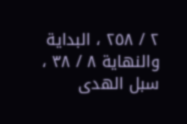٢ / ٢٥٨ ، البداية والنهاية ٨ / ٣٨ ، سبل الهدى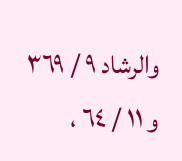والرشاد ٩ / ٣٦٩ و ١١ / ٦٤ ،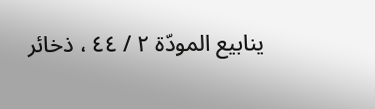ينابيع المودّة ٢ / ٤٤ ، ذخائر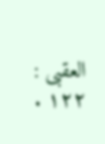العقبى : ١٢٢ .